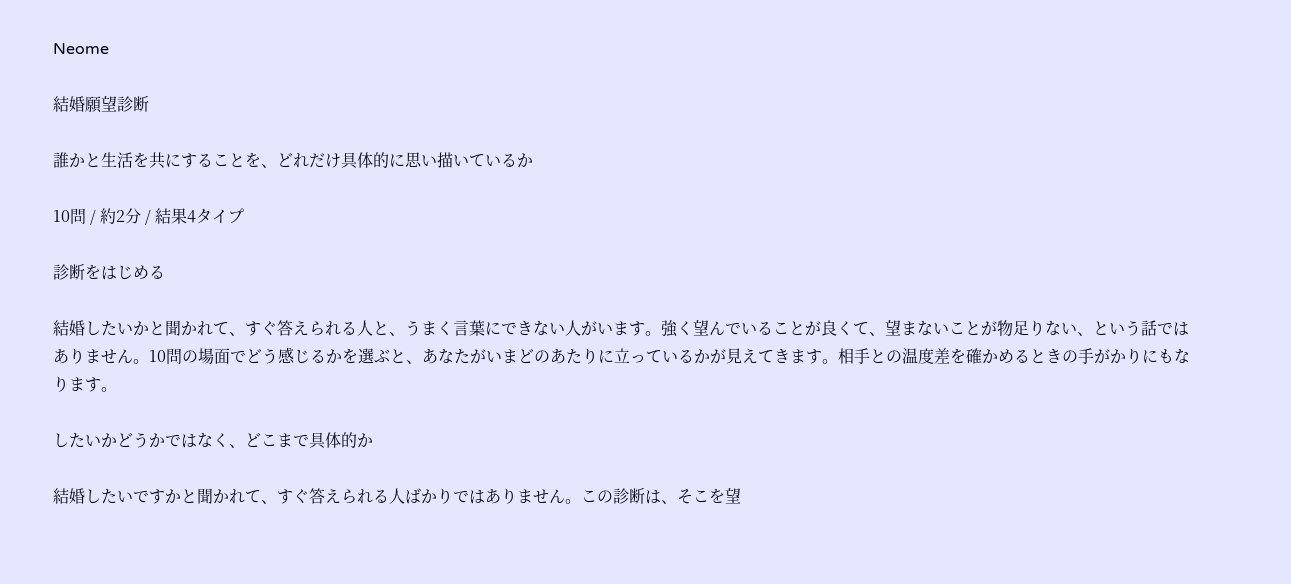Neome

結婚願望診断

誰かと生活を共にすることを、どれだけ具体的に思い描いているか

10問 / 約2分 / 結果4タイプ

診断をはじめる

結婚したいかと聞かれて、すぐ答えられる人と、うまく言葉にできない人がいます。強く望んでいることが良くて、望まないことが物足りない、という話ではありません。10問の場面でどう感じるかを選ぶと、あなたがいまどのあたりに立っているかが見えてきます。相手との温度差を確かめるときの手がかりにもなります。

したいかどうかではなく、どこまで具体的か

結婚したいですかと聞かれて、すぐ答えられる人ばかりではありません。この診断は、そこを望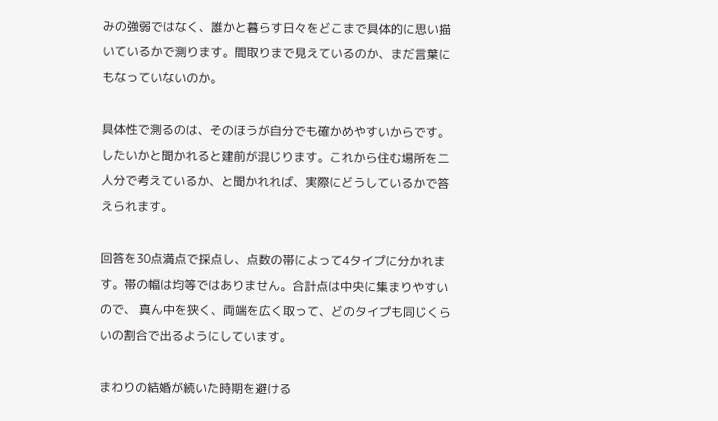みの強弱ではなく、誰かと暮らす日々をどこまで具体的に思い描いているかで測ります。間取りまで見えているのか、まだ言葉にもなっていないのか。

具体性で測るのは、そのほうが自分でも確かめやすいからです。したいかと聞かれると建前が混じります。これから住む場所を二人分で考えているか、と聞かれれば、実際にどうしているかで答えられます。

回答を30点満点で採点し、点数の帯によって4タイプに分かれます。帯の幅は均等ではありません。合計点は中央に集まりやすいので、 真ん中を狭く、両端を広く取って、どのタイプも同じくらいの割合で出るようにしています。

まわりの結婚が続いた時期を避ける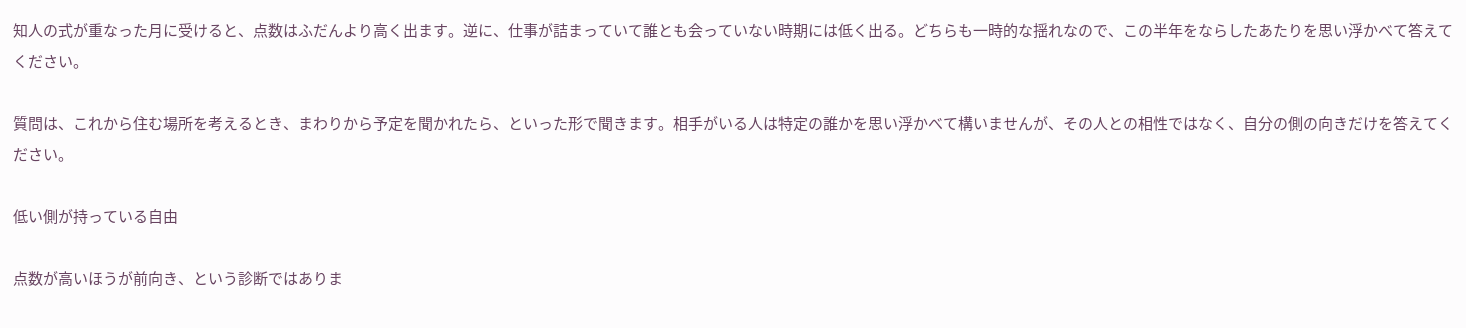知人の式が重なった月に受けると、点数はふだんより高く出ます。逆に、仕事が詰まっていて誰とも会っていない時期には低く出る。どちらも一時的な揺れなので、この半年をならしたあたりを思い浮かべて答えてください。

質問は、これから住む場所を考えるとき、まわりから予定を聞かれたら、といった形で聞きます。相手がいる人は特定の誰かを思い浮かべて構いませんが、その人との相性ではなく、自分の側の向きだけを答えてください。

低い側が持っている自由

点数が高いほうが前向き、という診断ではありま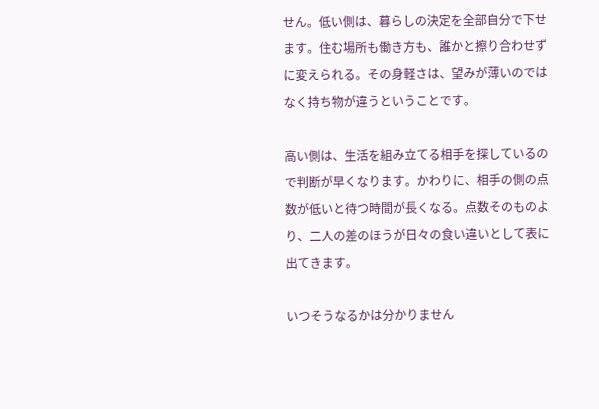せん。低い側は、暮らしの決定を全部自分で下せます。住む場所も働き方も、誰かと擦り合わせずに変えられる。その身軽さは、望みが薄いのではなく持ち物が違うということです。

高い側は、生活を組み立てる相手を探しているので判断が早くなります。かわりに、相手の側の点数が低いと待つ時間が長くなる。点数そのものより、二人の差のほうが日々の食い違いとして表に出てきます。

いつそうなるかは分かりません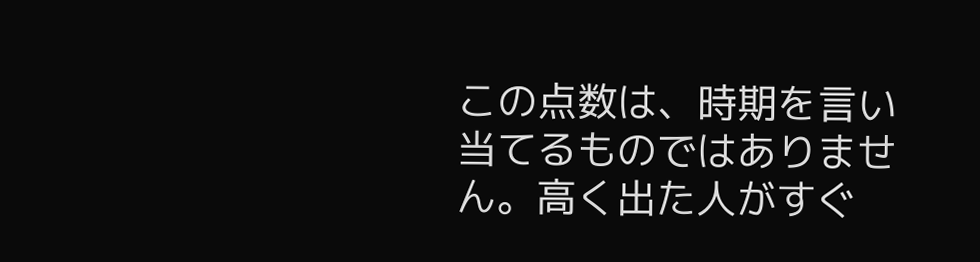この点数は、時期を言い当てるものではありません。高く出た人がすぐ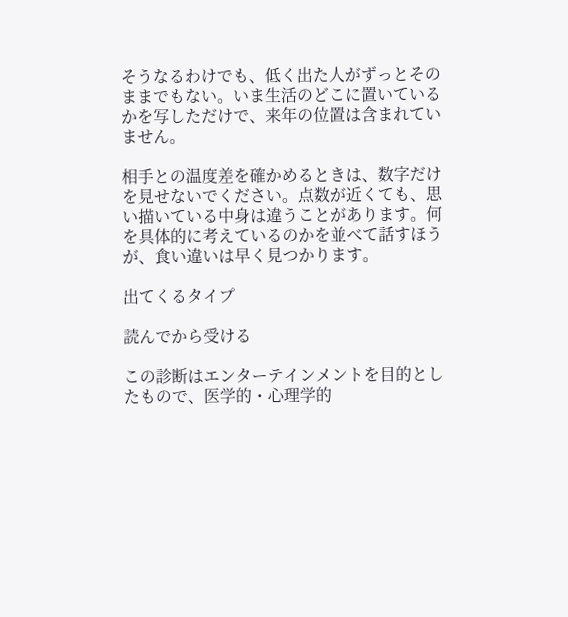そうなるわけでも、低く出た人がずっとそのままでもない。いま生活のどこに置いているかを写しただけで、来年の位置は含まれていません。

相手との温度差を確かめるときは、数字だけを見せないでください。点数が近くても、思い描いている中身は違うことがあります。何を具体的に考えているのかを並べて話すほうが、食い違いは早く見つかります。

出てくるタイプ

読んでから受ける

この診断はエンターテインメントを目的としたもので、医学的・心理学的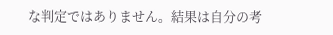な判定ではありません。結果は自分の考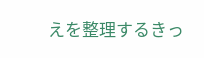えを整理するきっ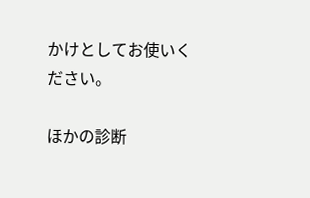かけとしてお使いください。

ほかの診断